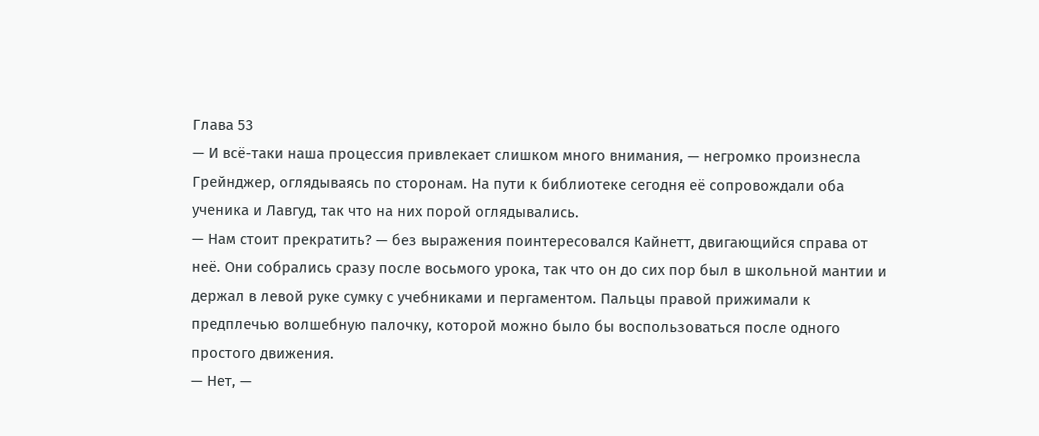Глава 53
— И всё-таки наша процессия привлекает слишком много внимания, — негромко произнесла Грейнджер, оглядываясь по сторонам. На пути к библиотеке сегодня её сопровождали оба ученика и Лавгуд, так что на них порой оглядывались.
— Нам стоит прекратить? — без выражения поинтересовался Кайнетт, двигающийся справа от неё. Они собрались сразу после восьмого урока, так что он до сих пор был в школьной мантии и держал в левой руке сумку с учебниками и пергаментом. Пальцы правой прижимали к предплечью волшебную палочку, которой можно было бы воспользоваться после одного простого движения.
— Нет, —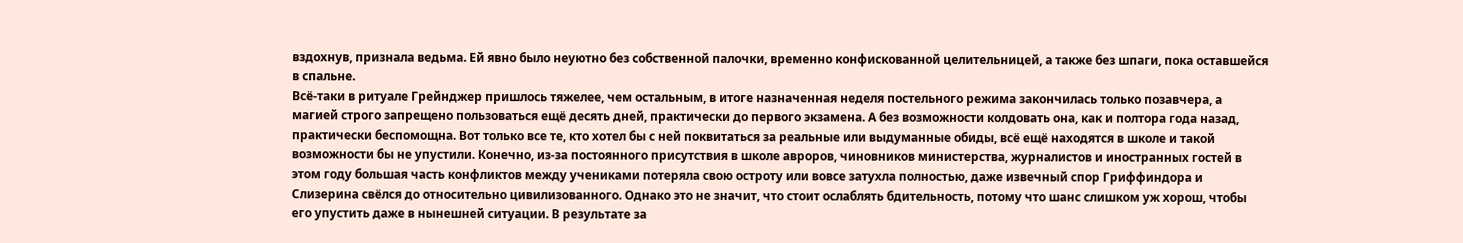вздохнув, признала ведьма. Ей явно было неуютно без собственной палочки, временно конфискованной целительницей, а также без шпаги, пока оставшейся в спальне.
Всё-таки в ритуале Грейнджер пришлось тяжелее, чем остальным, в итоге назначенная неделя постельного режима закончилась только позавчера, а магией строго запрещено пользоваться ещё десять дней, практически до первого экзамена. А без возможности колдовать она, как и полтора года назад, практически беспомощна. Вот только все те, кто хотел бы с ней поквитаться за реальные или выдуманные обиды, всё ещё находятся в школе и такой возможности бы не упустили. Конечно, из-за постоянного присутствия в школе авроров, чиновников министерства, журналистов и иностранных гостей в этом году большая часть конфликтов между учениками потеряла свою остроту или вовсе затухла полностью, даже извечный спор Гриффиндора и Слизерина свёлся до относительно цивилизованного. Однако это не значит, что стоит ослаблять бдительность, потому что шанс слишком уж хорош, чтобы его упустить даже в нынешней ситуации. В результате за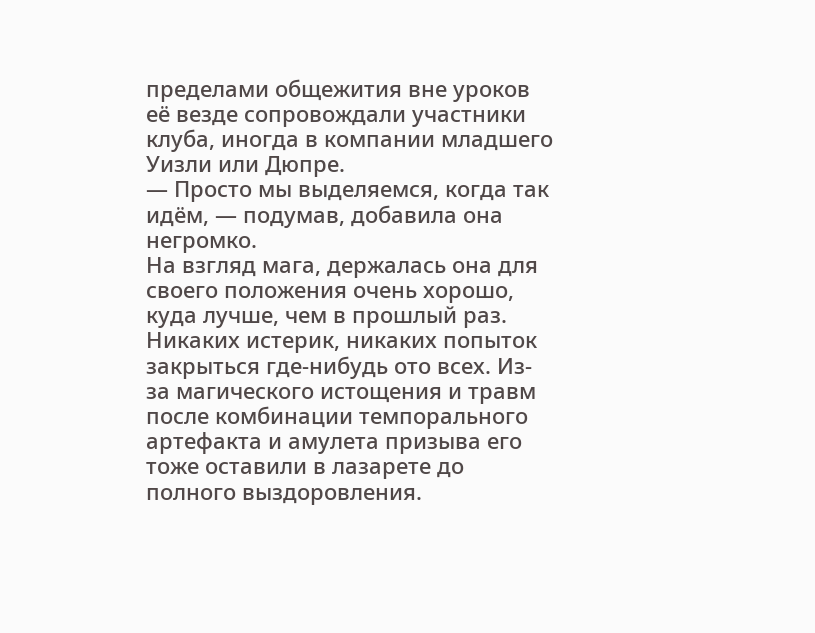пределами общежития вне уроков её везде сопровождали участники клуба, иногда в компании младшего Уизли или Дюпре.
— Просто мы выделяемся, когда так идём, — подумав, добавила она негромко.
На взгляд мага, держалась она для своего положения очень хорошо, куда лучше, чем в прошлый раз. Никаких истерик, никаких попыток закрыться где-нибудь ото всех. Из-за магического истощения и травм после комбинации темпорального артефакта и амулета призыва его тоже оставили в лазарете до полного выздоровления.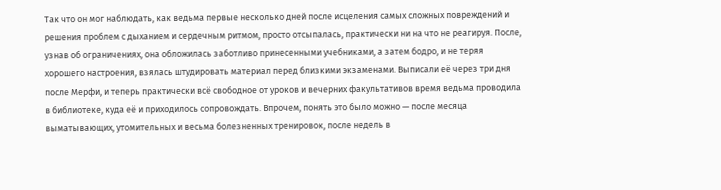Так что он мог наблюдать, как ведьма первые несколько дней после исцеления самых сложных повреждений и решения проблем с дыханием и сердечным ритмом, просто отсыпалась, практически ни на что не реагируя. После, узнав об ограничениях, она обложилась заботливо принесенными учебниками, а затем бодро, и не теряя хорошего настроения, взялась штудировать материал перед близкими экзаменами. Выписали её через три дня после Мерфи, и теперь практически всё свободное от уроков и вечерних факультативов время ведьма проводила в библиотеке, куда её и приходилось сопровождать. Впрочем, понять это было можно — после месяца выматывающих, утомительных и весьма болезненных тренировок, после недель в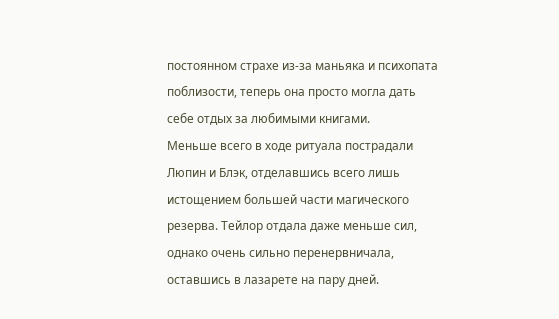постоянном страхе из-за маньяка и психопата поблизости, теперь она просто могла дать себе отдых за любимыми книгами.
Меньше всего в ходе ритуала пострадали Люпин и Блэк, отделавшись всего лишь истощением большей части магического резерва. Тейлор отдала даже меньше сил, однако очень сильно перенервничала, оставшись в лазарете на пару дней.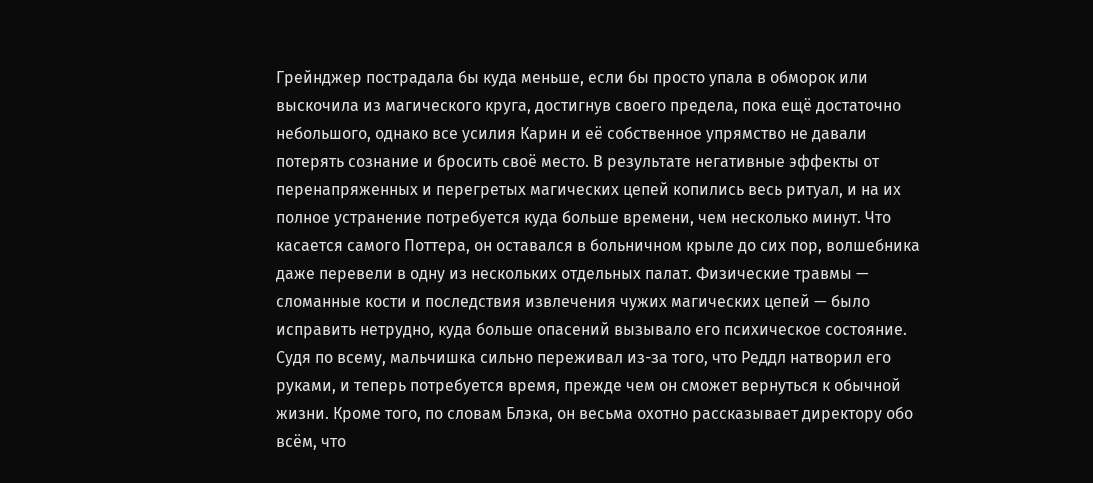Грейнджер пострадала бы куда меньше, если бы просто упала в обморок или выскочила из магического круга, достигнув своего предела, пока ещё достаточно небольшого, однако все усилия Карин и её собственное упрямство не давали потерять сознание и бросить своё место. В результате негативные эффекты от перенапряженных и перегретых магических цепей копились весь ритуал, и на их полное устранение потребуется куда больше времени, чем несколько минут. Что касается самого Поттера, он оставался в больничном крыле до сих пор, волшебника даже перевели в одну из нескольких отдельных палат. Физические травмы — сломанные кости и последствия извлечения чужих магических цепей — было исправить нетрудно, куда больше опасений вызывало его психическое состояние. Судя по всему, мальчишка сильно переживал из-за того, что Реддл натворил его руками, и теперь потребуется время, прежде чем он сможет вернуться к обычной жизни. Кроме того, по словам Блэка, он весьма охотно рассказывает директору обо всём, что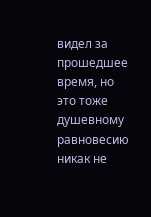видел за прошедшее время, но это тоже душевному равновесию никак не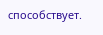способствует.